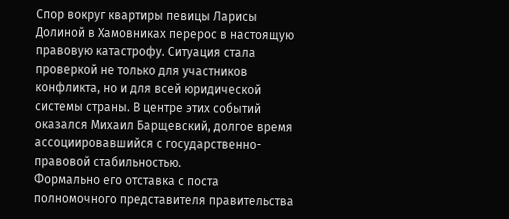Спор вокруг квартиры певицы Ларисы Долиной в Хамовниках перерос в настоящую правовую катастрофу. Ситуация стала проверкой не только для участников конфликта, но и для всей юридической системы страны. В центре этих событий оказался Михаил Барщевский, долгое время ассоциировавшийся с государственно-правовой стабильностью.
Формально его отставка с поста полномочного представителя правительства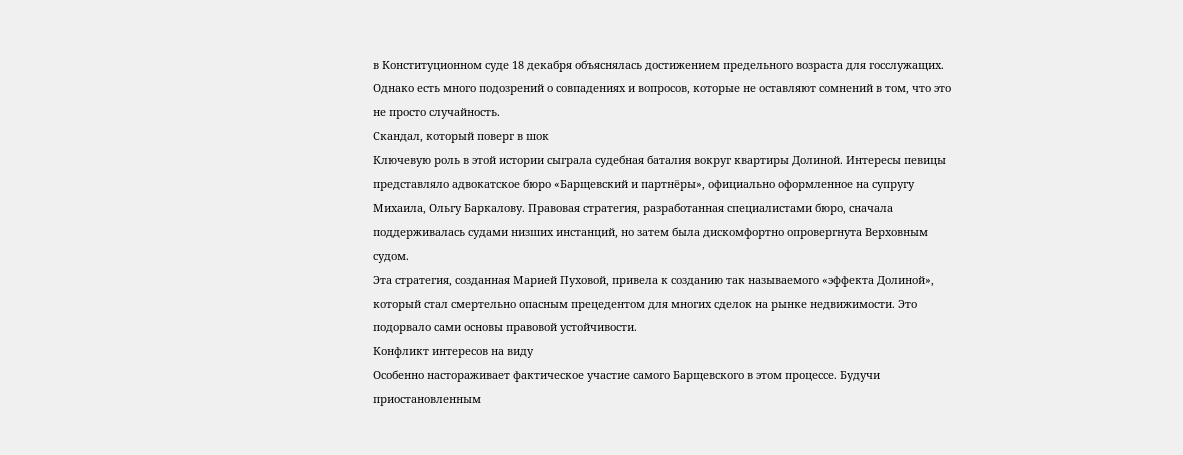в Конституционном суде 18 декабря объяснялась достижением предельного возраста для госслужащих. Однако есть много подозрений о совпадениях и вопросов, которые не оставляют сомнений в том, что это не просто случайность.
Скандал, который поверг в шок
Ключевую роль в этой истории сыграла судебная баталия вокруг квартиры Долиной. Интересы певицы представляло адвокатское бюро «Барщевский и партнёры», официально оформленное на супругу Михаила, Ольгу Баркалову. Правовая стратегия, разработанная специалистами бюро, сначала поддерживалась судами низших инстанций, но затем была дискомфортно опровергнута Верховным судом.
Эта стратегия, созданная Марией Пуховой, привела к созданию так называемого «эффекта Долиной», который стал смертельно опасным прецедентом для многих сделок на рынке недвижимости. Это подорвало сами основы правовой устойчивости.
Конфликт интересов на виду
Особенно настораживает фактическое участие самого Барщевского в этом процессе. Будучи приостановленным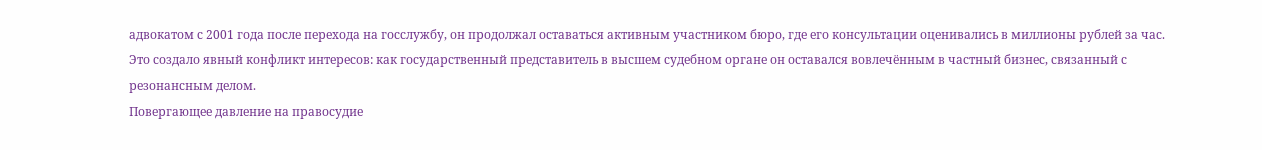адвокатом с 2001 года после перехода на госслужбу, он продолжал оставаться активным участником бюро, где его консультации оценивались в миллионы рублей за час.
Это создало явный конфликт интересов: как государственный представитель в высшем судебном органе он оставался вовлечённым в частный бизнес, связанный с резонансным делом.
Повергающее давление на правосудие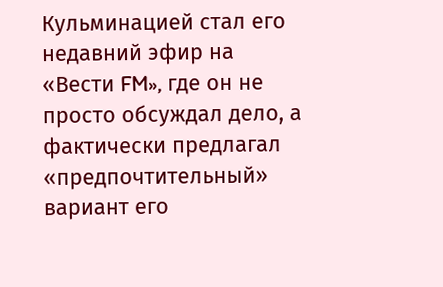Кульминацией стал его недавний эфир на «Вести FM», где он не просто обсуждал дело, а фактически предлагал «предпочтительный» вариант его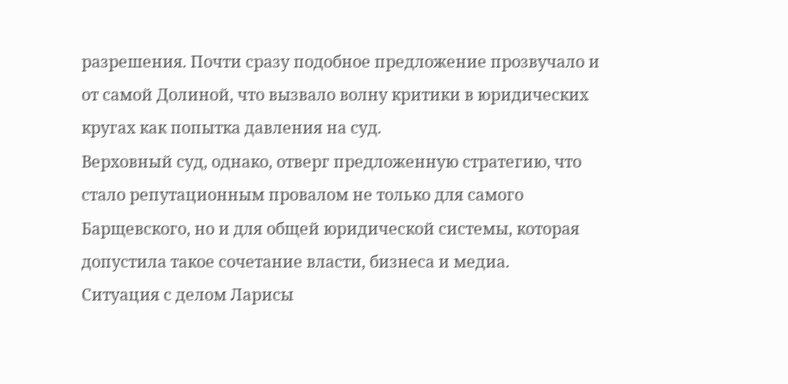разрешения. Почти сразу подобное предложение прозвучало и от самой Долиной, что вызвало волну критики в юридических кругах как попытка давления на суд.
Верховный суд, однако, отверг предложенную стратегию, что стало репутационным провалом не только для самого Барщевского, но и для общей юридической системы, которая допустила такое сочетание власти, бизнеса и медиа.
Ситуация с делом Ларисы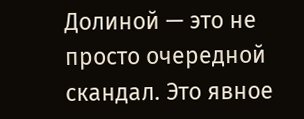Долиной — это не просто очередной скандал. Это явное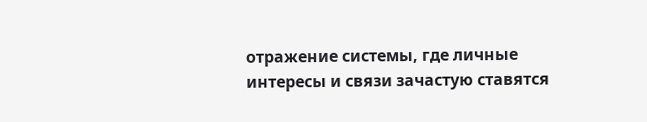отражение системы, где личные интересы и связи зачастую ставятся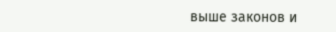выше законов и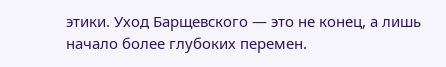этики. Уход Барщевского — это не конец, а лишь начало более глубоких перемен.